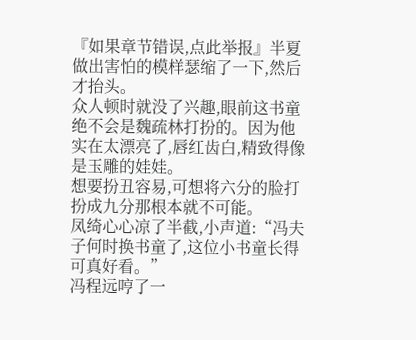『如果章节错误,点此举报』半夏做出害怕的模样瑟缩了一下,然后才抬头。
众人顿时就没了兴趣,眼前这书童绝不会是魏疏林打扮的。因为他实在太漂亮了,唇红齿白,精致得像是玉雕的娃娃。
想要扮丑容易,可想将六分的脸打扮成九分那根本就不可能。
凤绮心心凉了半截,小声道:“冯夫子何时换书童了,这位小书童长得可真好看。”
冯程远哼了一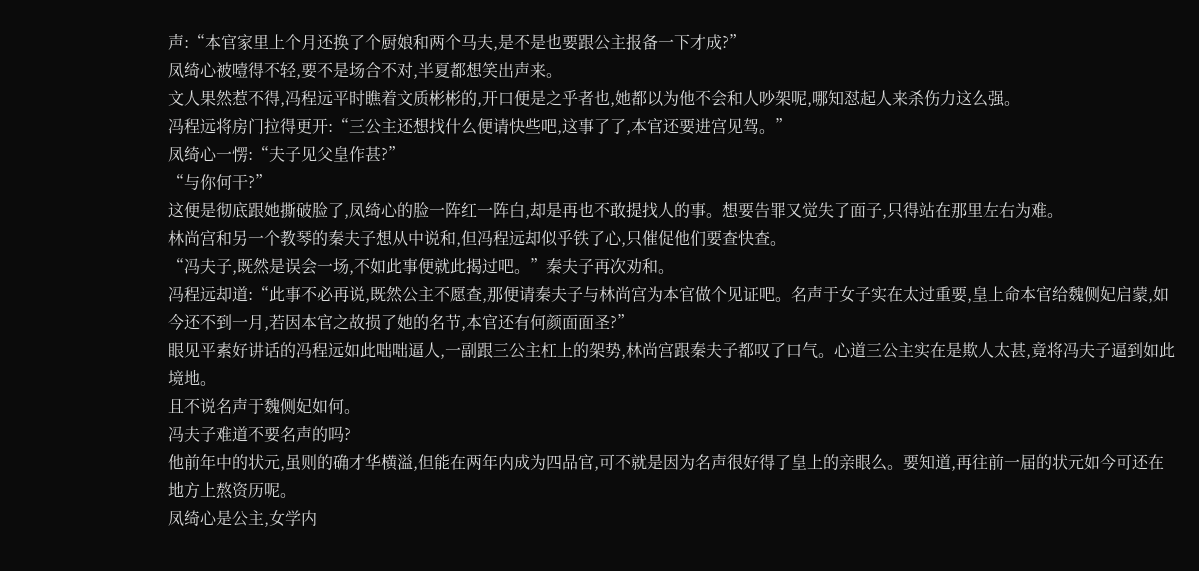声:“本官家里上个月还换了个厨娘和两个马夫,是不是也要跟公主报备一下才成?”
凤绮心被噎得不轻,要不是场合不对,半夏都想笑出声来。
文人果然惹不得,冯程远平时瞧着文质彬彬的,开口便是之乎者也,她都以为他不会和人吵架呢,哪知怼起人来杀伤力这么强。
冯程远将房门拉得更开:“三公主还想找什么便请快些吧,这事了了,本官还要进宫见驾。”
凤绮心一愣:“夫子见父皇作甚?”
“与你何干?”
这便是彻底跟她撕破脸了,凤绮心的脸一阵红一阵白,却是再也不敢提找人的事。想要告罪又觉失了面子,只得站在那里左右为难。
林尚宫和另一个教琴的秦夫子想从中说和,但冯程远却似乎铁了心,只催促他们要查快查。
“冯夫子,既然是误会一场,不如此事便就此揭过吧。”秦夫子再次劝和。
冯程远却道:“此事不必再说,既然公主不愿查,那便请秦夫子与林尚宫为本官做个见证吧。名声于女子实在太过重要,皇上命本官给魏侧妃启蒙,如今还不到一月,若因本官之故损了她的名节,本官还有何颜面面圣?”
眼见平素好讲话的冯程远如此咄咄逼人,一副跟三公主杠上的架势,林尚宫跟秦夫子都叹了口气。心道三公主实在是欺人太甚,竟将冯夫子逼到如此境地。
且不说名声于魏侧妃如何。
冯夫子难道不要名声的吗?
他前年中的状元,虽则的确才华横溢,但能在两年内成为四品官,可不就是因为名声很好得了皇上的亲眼么。要知道,再往前一届的状元如今可还在地方上熬资历呢。
凤绮心是公主,女学内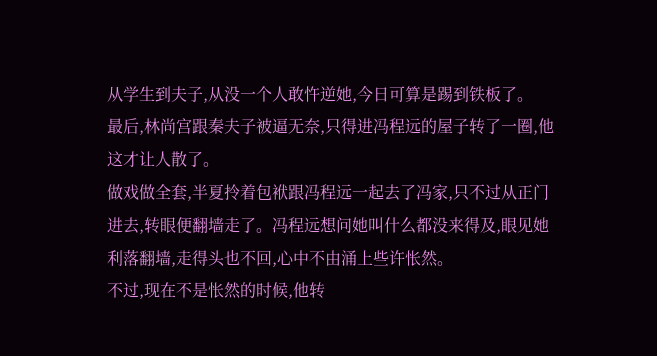从学生到夫子,从没一个人敢忤逆她,今日可算是踢到铁板了。
最后,林尚宫跟秦夫子被逼无奈,只得进冯程远的屋子转了一圈,他这才让人散了。
做戏做全套,半夏拎着包袱跟冯程远一起去了冯家,只不过从正门进去,转眼便翻墙走了。冯程远想问她叫什么都没来得及,眼见她利落翻墙,走得头也不回,心中不由涌上些许怅然。
不过,现在不是怅然的时候,他转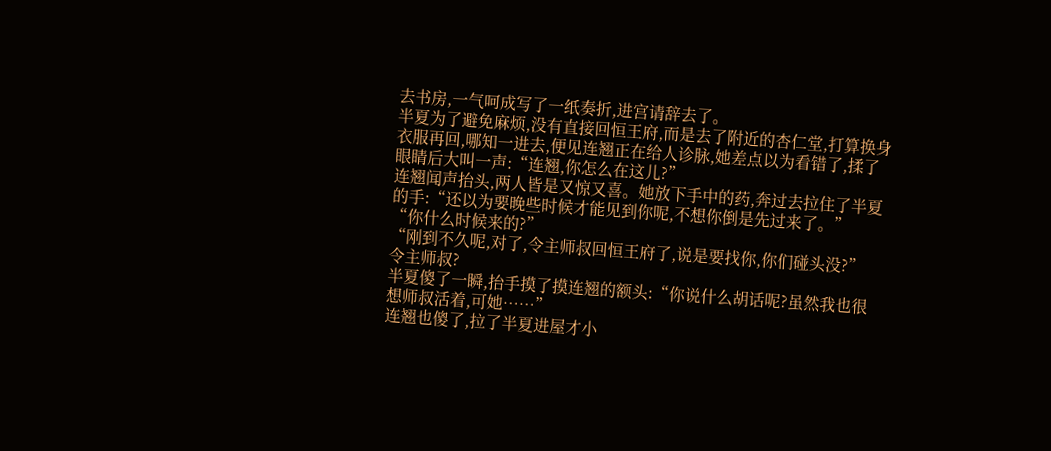去书房,一气呵成写了一纸奏折,进宫请辞去了。
半夏为了避免麻烦,没有直接回恒王府,而是去了附近的杏仁堂,打算换身衣服再回,哪知一进去,便见连翘正在给人诊脉,她差点以为看错了,揉了眼睛后大叫一声:“连翘,你怎么在这儿?”
连翘闻声抬头,两人皆是又惊又喜。她放下手中的药,奔过去拉住了半夏的手:“还以为要晚些时候才能见到你呢,不想你倒是先过来了。”
“你什么时候来的?”
“刚到不久呢,对了,令主师叔回恒王府了,说是要找你,你们碰头没?”
令主师叔?
半夏傻了一瞬,抬手摸了摸连翘的额头:“你说什么胡话呢?虽然我也很想师叔活着,可她……”
连翘也傻了,拉了半夏进屋才小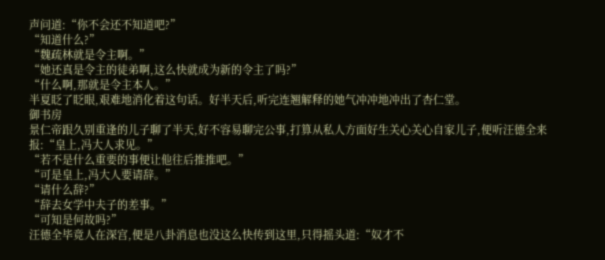声问道:“你不会还不知道吧?”
“知道什么?”
“魏疏林就是令主啊。”
“她还真是令主的徒弟啊,这么快就成为新的令主了吗?”
“什么啊,那就是令主本人。”
半夏眨了眨眼,艰难地消化着这句话。好半天后,听完连翘解释的她气冲冲地冲出了杏仁堂。
御书房
景仁帝跟久别重逢的儿子聊了半天,好不容易聊完公事,打算从私人方面好生关心关心自家儿子,便听汪德全来报:“皇上,冯大人求见。”
“若不是什么重要的事便让他往后推推吧。”
“可是皇上,冯大人要请辞。”
“请什么辞?”
“辞去女学中夫子的差事。”
“可知是何故吗?”
汪德全毕竟人在深宫,便是八卦消息也没这么快传到这里,只得摇头道:“奴才不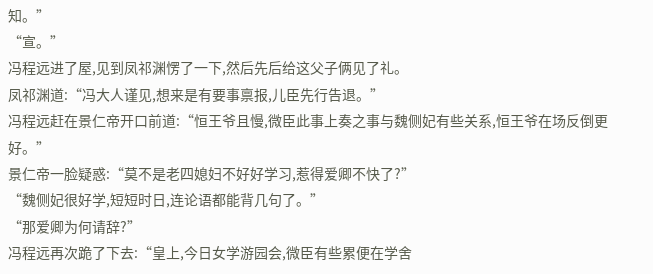知。”
“宣。”
冯程远进了屋,见到凤祁渊愣了一下,然后先后给这父子俩见了礼。
凤祁渊道:“冯大人谨见,想来是有要事禀报,儿臣先行告退。”
冯程远赶在景仁帝开口前道:“恒王爷且慢,微臣此事上奏之事与魏侧妃有些关系,恒王爷在场反倒更好。”
景仁帝一脸疑惑:“莫不是老四媳妇不好好学习,惹得爱卿不快了?”
“魏侧妃很好学,短短时日,连论语都能背几句了。”
“那爱卿为何请辞?”
冯程远再次跪了下去:“皇上,今日女学游园会,微臣有些累便在学舍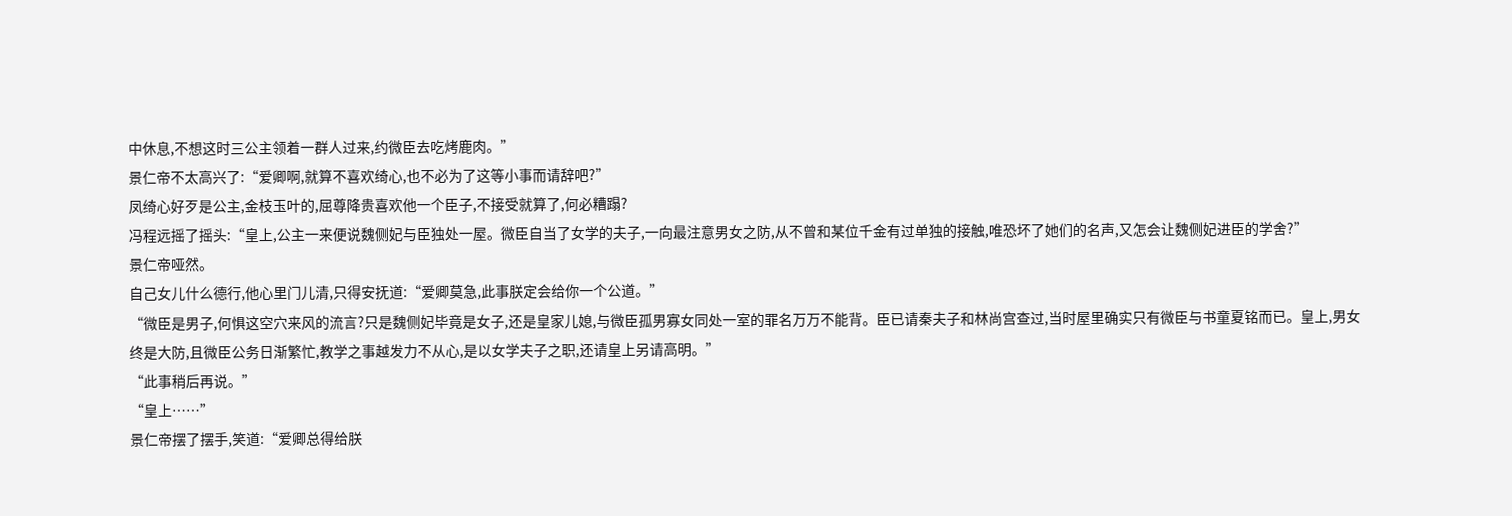中休息,不想这时三公主领着一群人过来,约微臣去吃烤鹿肉。”
景仁帝不太高兴了:“爱卿啊,就算不喜欢绮心,也不必为了这等小事而请辞吧?”
凤绮心好歹是公主,金枝玉叶的,屈尊降贵喜欢他一个臣子,不接受就算了,何必糟蹋?
冯程远摇了摇头:“皇上,公主一来便说魏侧妃与臣独处一屋。微臣自当了女学的夫子,一向最注意男女之防,从不曾和某位千金有过单独的接触,唯恐坏了她们的名声,又怎会让魏侧妃进臣的学舍?”
景仁帝哑然。
自己女儿什么德行,他心里门儿清,只得安抚道:“爱卿莫急,此事朕定会给你一个公道。”
“微臣是男子,何惧这空穴来风的流言?只是魏侧妃毕竟是女子,还是皇家儿媳,与微臣孤男寡女同处一室的罪名万万不能背。臣已请秦夫子和林尚宫查过,当时屋里确实只有微臣与书童夏铭而已。皇上,男女终是大防,且微臣公务日渐繁忙,教学之事越发力不从心,是以女学夫子之职,还请皇上另请高明。”
“此事稍后再说。”
“皇上……”
景仁帝摆了摆手,笑道:“爱卿总得给朕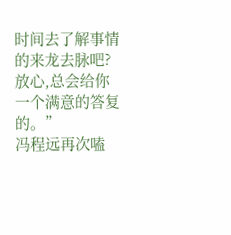时间去了解事情的来龙去脉吧?放心,总会给你一个满意的答复的。”
冯程远再次嗑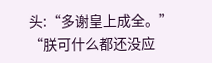头:“多谢皇上成全。”
“朕可什么都还没应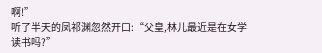啊!”
听了半天的凤祁渊忽然开口:“父皇,林儿最近是在女学读书吗?”